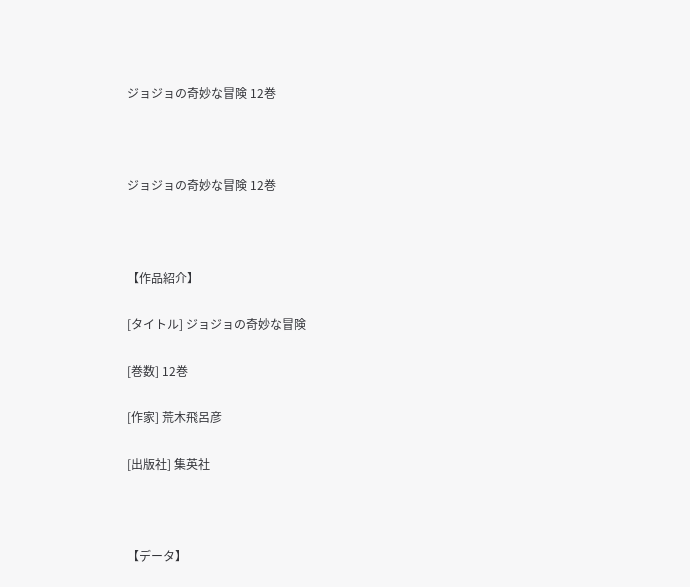ジョジョの奇妙な冒険 12巻



ジョジョの奇妙な冒険 12巻



【作品紹介】

[タイトル] ジョジョの奇妙な冒険

[巻数] 12巻

[作家] 荒木飛呂彦

[出版社] 集英社



【データ】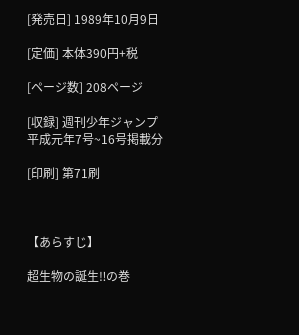[発売日] 1989年10月9日

[定価] 本体390円+税

[ページ数] 208ページ

[収録] 週刊少年ジャンプ 平成元年7号~16号掲載分

[印刷] 第71刷



【あらすじ】

超生物の誕生‼の巻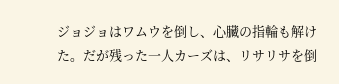ジョジョはワムウを倒し、心臓の指輪も解けた。だが残った一人カーズは、リサリサを倒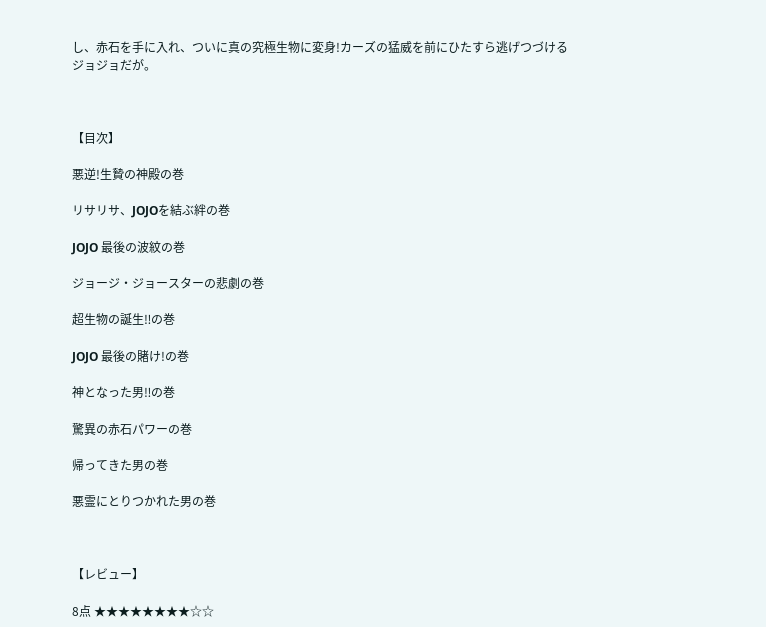し、赤石を手に入れ、ついに真の究極生物に変身!カーズの猛威を前にひたすら逃げつづけるジョジョだが。



【目次】

悪逆!生贄の神殿の巻

リサリサ、JOJOを結ぶ絆の巻

JOJO 最後の波紋の巻

ジョージ・ジョースターの悲劇の巻

超生物の誕生‼の巻

JOJO 最後の賭け!の巻

神となった男‼の巻

驚異の赤石パワーの巻

帰ってきた男の巻

悪霊にとりつかれた男の巻



【レビュー】

8点 ★★★★★★★★☆☆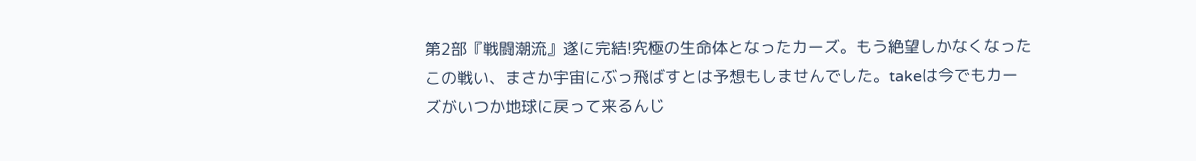第2部『戦闘潮流』遂に完結!究極の生命体となったカーズ。もう絶望しかなくなったこの戦い、まさか宇宙にぶっ飛ばすとは予想もしませんでした。takeは今でもカーズがいつか地球に戻って来るんじ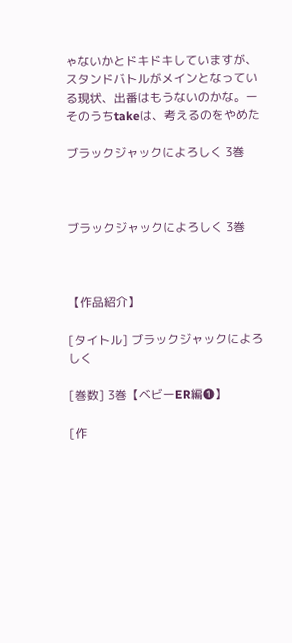ゃないかとドキドキしていますが、スタンドバトルがメインとなっている現状、出番はもうないのかな。ーそのうちtakeは、考えるのをやめた

ブラックジャックによろしく 3巻



ブラックジャックによろしく 3巻



【作品紹介】

[タイトル] ブラックジャックによろしく

[巻数] 3巻【ベビーER編❶】

[作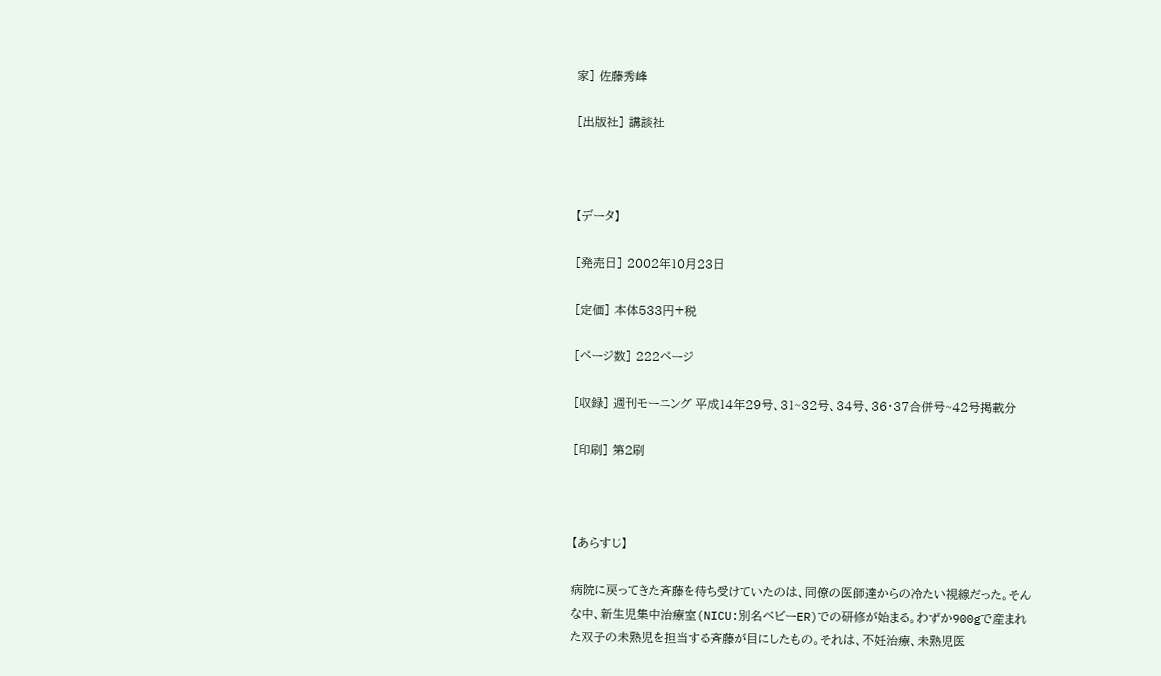家] 佐藤秀峰

[出版社] 講談社



【データ】

[発売日] 2002年10月23日

[定価] 本体533円+税

[ページ数] 222ページ

[収録] 週刊モーニング 平成14年29号、31~32号、34号、36・37合併号~42号掲載分

[印刷] 第2刷



【あらすじ】

病院に戻ってきた斉藤を待ち受けていたのは、同僚の医師達からの冷たい視線だった。そんな中、新生児集中治療室(NICU:別名ベビーER)での研修が始まる。わずか900gで産まれた双子の未熟児を担当する斉藤が目にしたもの。それは、不妊治療、未熟児医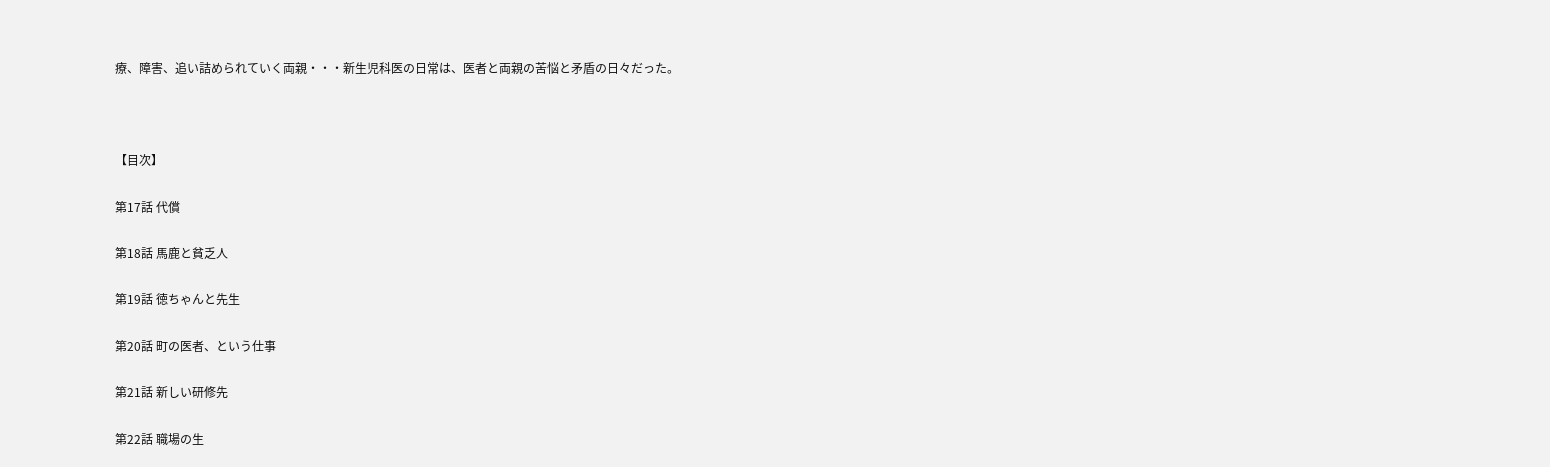療、障害、追い詰められていく両親・・・新生児科医の日常は、医者と両親の苦悩と矛盾の日々だった。



【目次】

第17話 代償

第18話 馬鹿と貧乏人

第19話 徳ちゃんと先生

第20話 町の医者、という仕事

第21話 新しい研修先

第22話 職場の生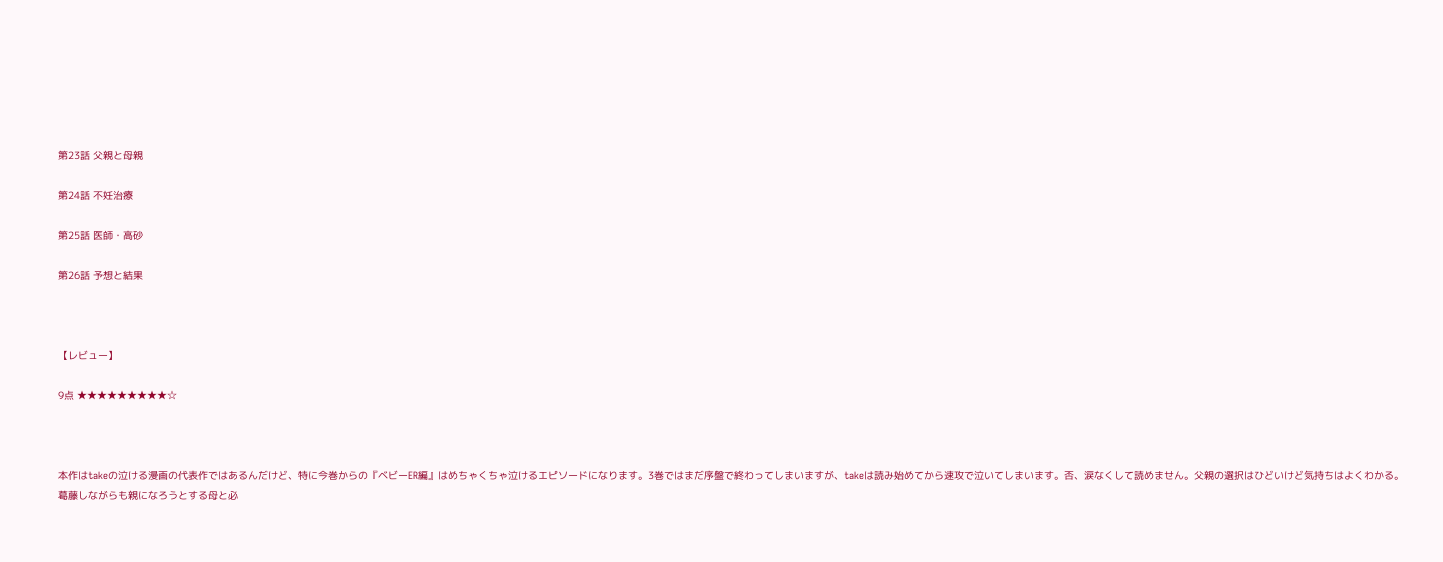第23話 父親と母親

第24話 不妊治療

第25話 医師・高砂

第26話 予想と結果



【レビュー】

9点 ★★★★★★★★★☆



本作はtakeの泣ける漫画の代表作ではあるんだけど、特に今巻からの『ベビーER編』はめちゃくちゃ泣けるエピソードになります。3巻ではまだ序盤で終わってしまいますが、takeは読み始めてから速攻で泣いてしまいます。否、涙なくして読めません。父親の選択はひどいけど気持ちはよくわかる。葛藤しながらも親になろうとする母と必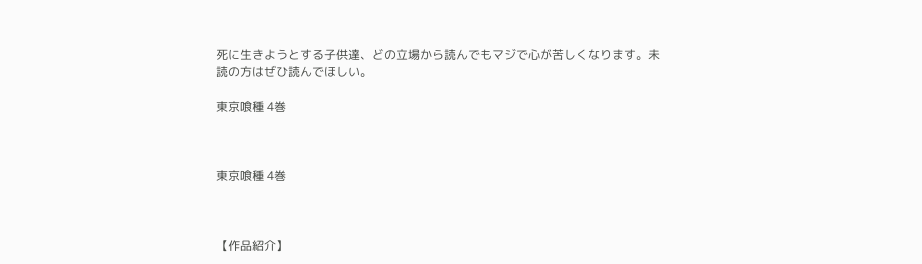死に生きようとする子供達、どの立場から読んでもマジで心が苦しくなります。未読の方はぜひ読んでほしい。

東京喰種 4巻



東京喰種 4巻



【作品紹介】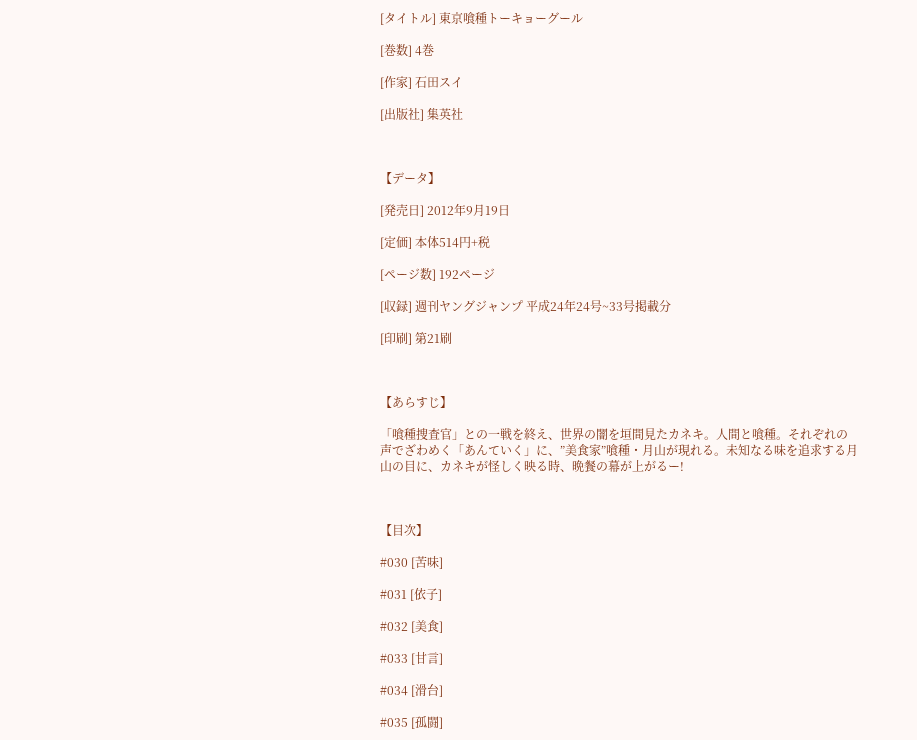[タイトル] 東京喰種トーキョーグール

[巻数] 4巻

[作家] 石田スイ

[出版社] 集英社



【データ】

[発売日] 2012年9月19日

[定価] 本体514円+税

[ページ数] 192ページ

[収録] 週刊ヤングジャンプ 平成24年24号~33号掲載分

[印刷] 第21刷



【あらすじ】

「喰種捜査官」との一戦を終え、世界の闇を垣間見たカネキ。人間と喰種。それぞれの声でざわめく「あんていく」に、”美食家”喰種・月山が現れる。未知なる味を追求する月山の目に、カネキが怪しく映る時、晩餐の幕が上がるー!



【目次】

#030 [苦味]

#031 [依子]

#032 [美食]

#033 [甘言]

#034 [滑台]

#035 [孤闘]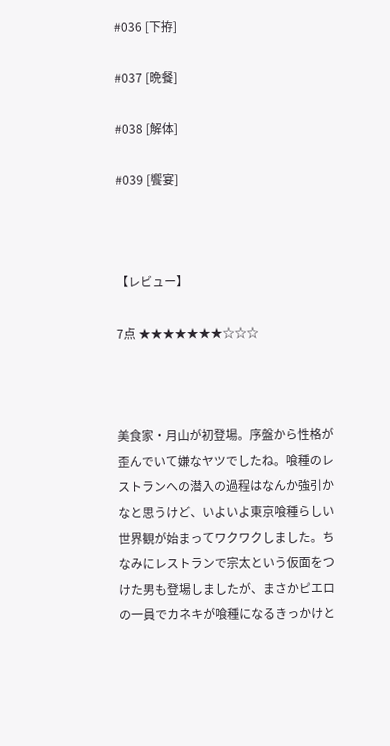#036 [下拵]

#037 [晩餐]

#038 [解体]

#039 [饗宴]



【レビュー】

7点 ★★★★★★★☆☆☆



美食家・月山が初登場。序盤から性格が歪んでいて嫌なヤツでしたね。喰種のレストランへの潜入の過程はなんか強引かなと思うけど、いよいよ東京喰種らしい世界観が始まってワクワクしました。ちなみにレストランで宗太という仮面をつけた男も登場しましたが、まさかピエロの一員でカネキが喰種になるきっかけと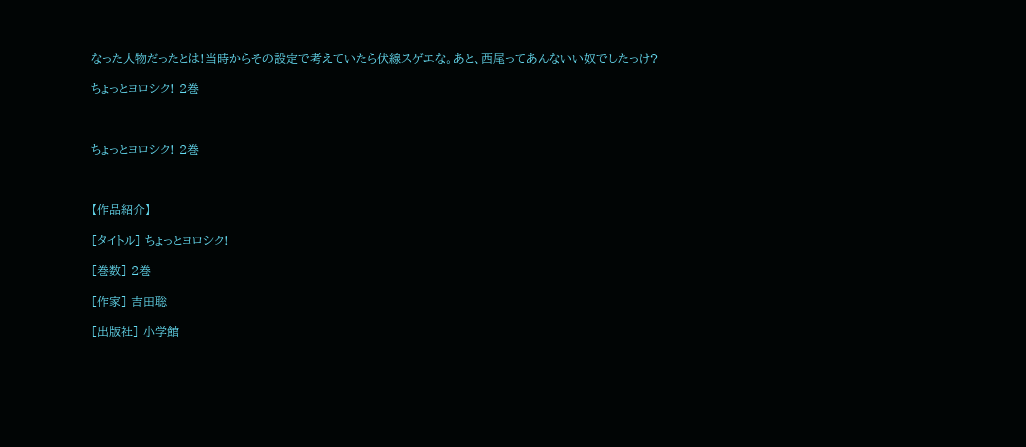なった人物だったとは!当時からその設定で考えていたら伏線スゲエな。あと、西尾ってあんないい奴でしたっけ?

ちょっとヨロシク! 2巻



ちょっとヨロシク! 2巻



【作品紹介】

[タイトル] ちょっとヨロシク!

[巻数] 2巻

[作家] 吉田聡

[出版社] 小学館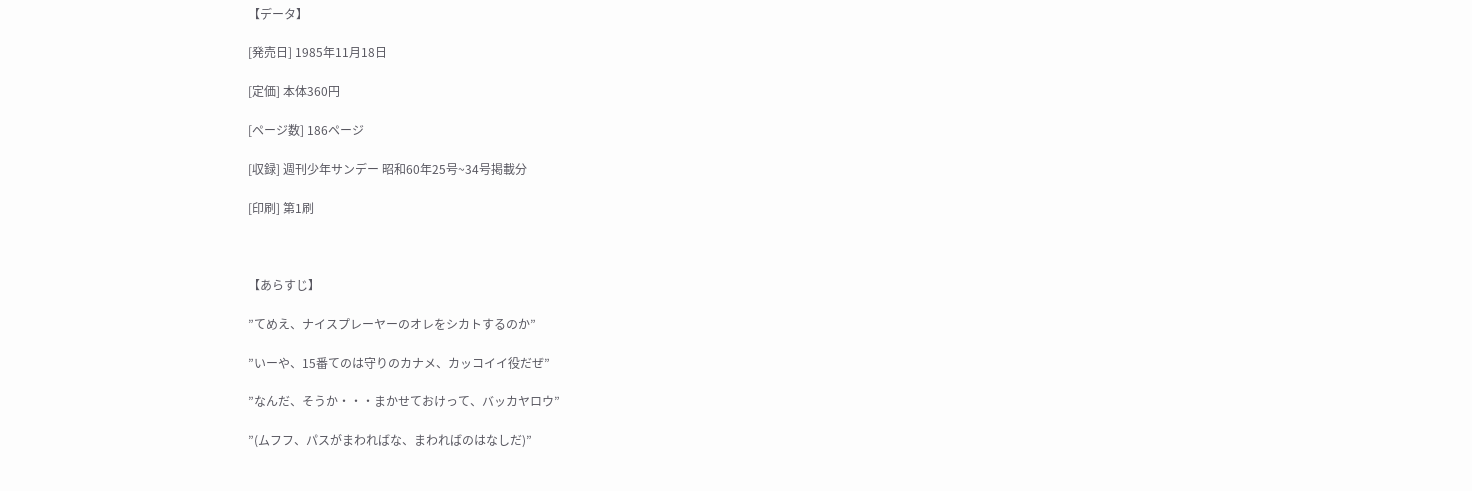【データ】

[発売日] 1985年11月18日

[定価] 本体360円

[ページ数] 186ページ

[収録] 週刊少年サンデー 昭和60年25号~34号掲載分

[印刷] 第1刷



【あらすじ】

”てめえ、ナイスプレーヤーのオレをシカトするのか”

”いーや、15番てのは守りのカナメ、カッコイイ役だぜ”

”なんだ、そうか・・・まかせておけって、バッカヤロウ”

”(ムフフ、パスがまわればな、まわればのはなしだ)”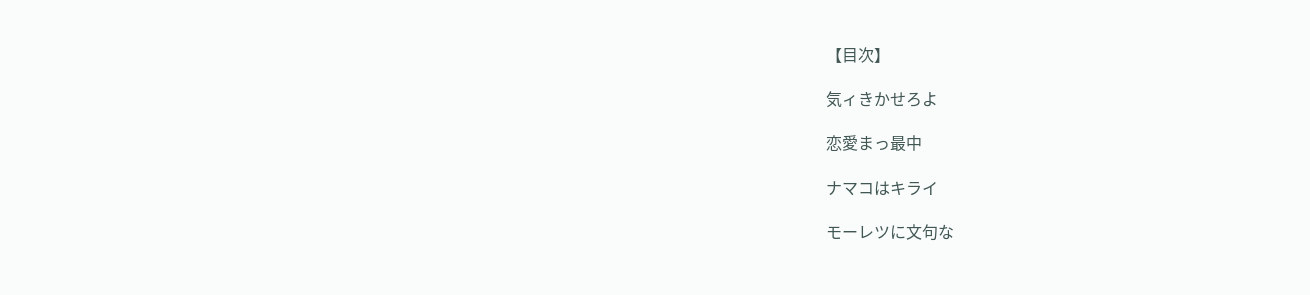【目次】

気ィきかせろよ

恋愛まっ最中

ナマコはキライ

モーレツに文句な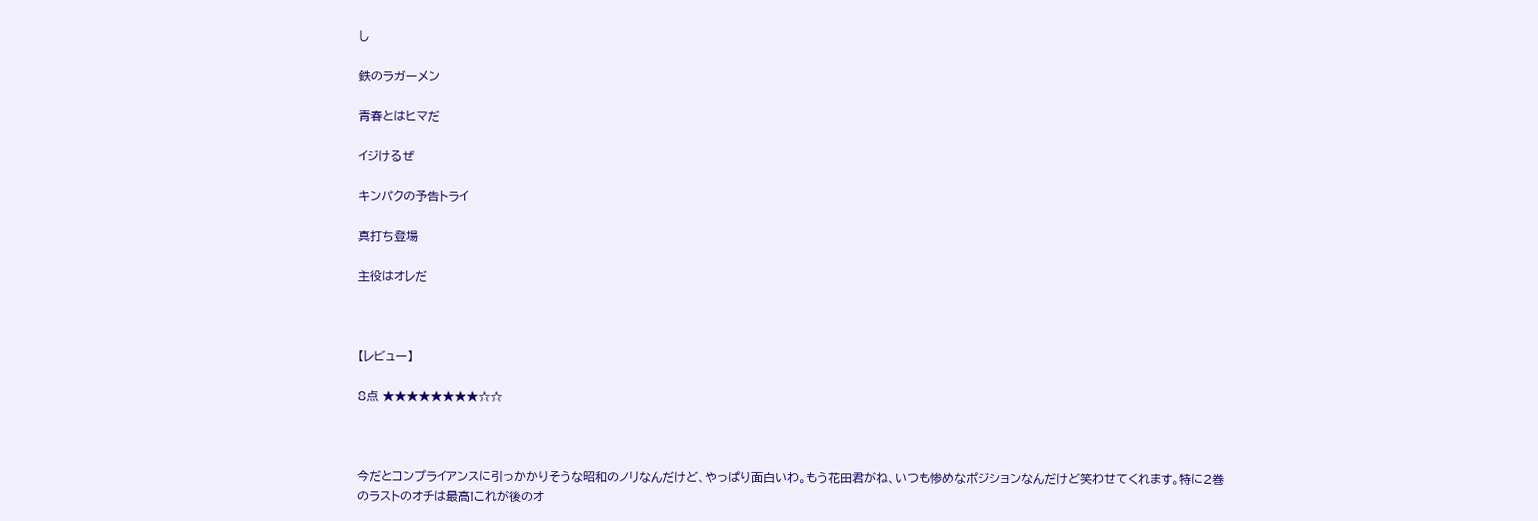し

鉄のラガーメン

青春とはヒマだ

イジけるぜ

キンパクの予告トライ

真打ち登場

主役はオレだ



【レビュー】

8点 ★★★★★★★★☆☆



今だとコンプライアンスに引っかかりそうな昭和のノリなんだけど、やっぱり面白いわ。もう花田君がね、いつも惨めなポジションなんだけど笑わせてくれます。特に2巻のラストのオチは最高!これが後のオ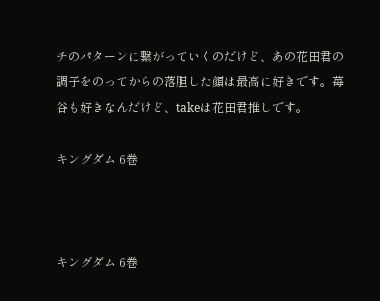チのパターンに繋がっていくのだけど、あの花田君の調子をのってからの落胆した顔は最高に好きです。苺谷も好きなんだけど、takeは花田君推しです。

キングダム 6巻



キングダム 6巻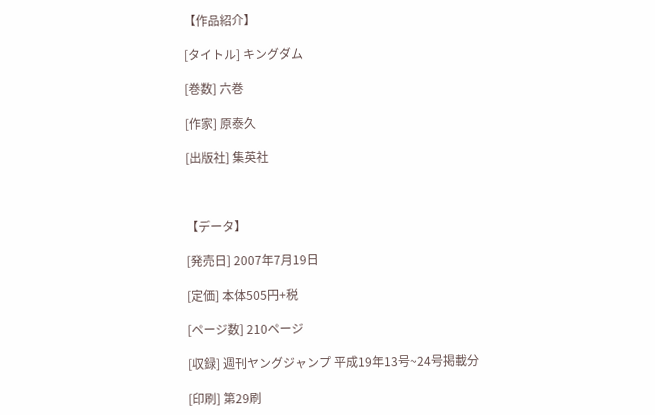【作品紹介】

[タイトル] キングダム

[巻数] 六巻

[作家] 原泰久

[出版社] 集英社



【データ】

[発売日] 2007年7月19日

[定価] 本体505円+税

[ページ数] 210ページ

[収録] 週刊ヤングジャンプ 平成19年13号~24号掲載分

[印刷] 第29刷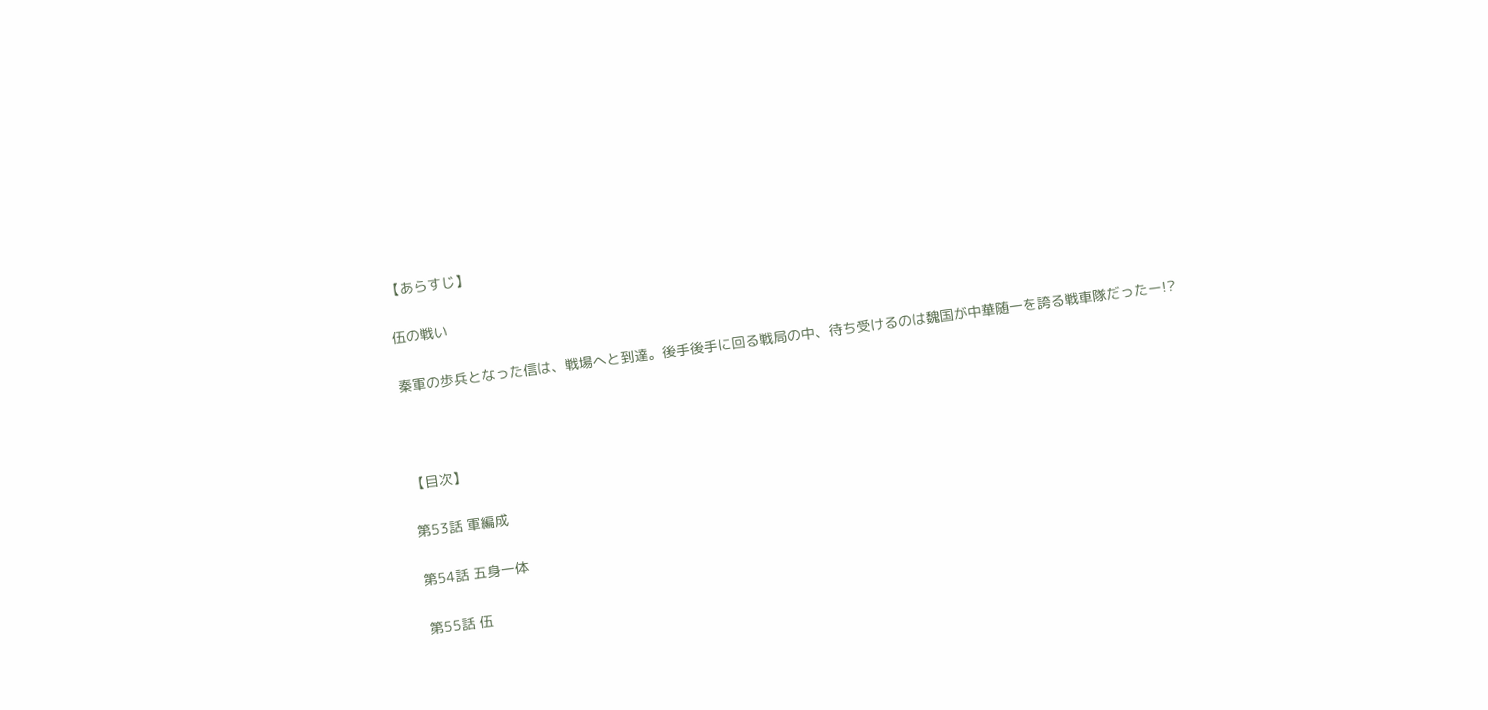【あらすじ】

伍の戦い

秦軍の歩兵となった信は、戦場へと到達。後手後手に回る戦局の中、待ち受けるのは魏国が中華随一を誇る戦車隊だったー!?



【目次】

第53話 軍編成

第54話 五身一体

第55話 伍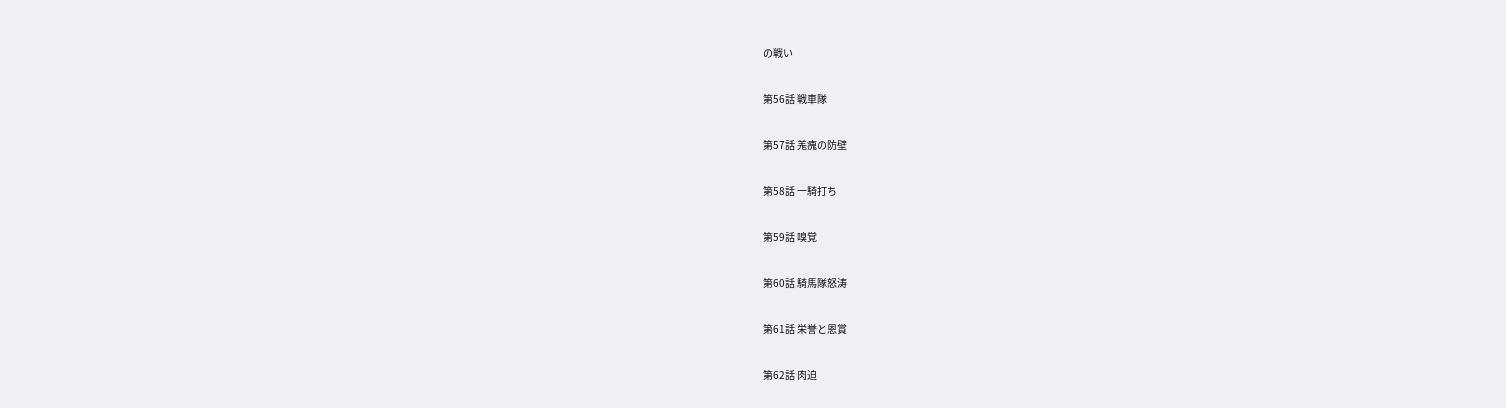の戦い

第56話 戦車隊

第57話 羗瘣の防壁

第58話 一騎打ち

第59話 嗅覚

第60話 騎馬隊怒涛

第61話 栄誉と恩賞

第62話 肉迫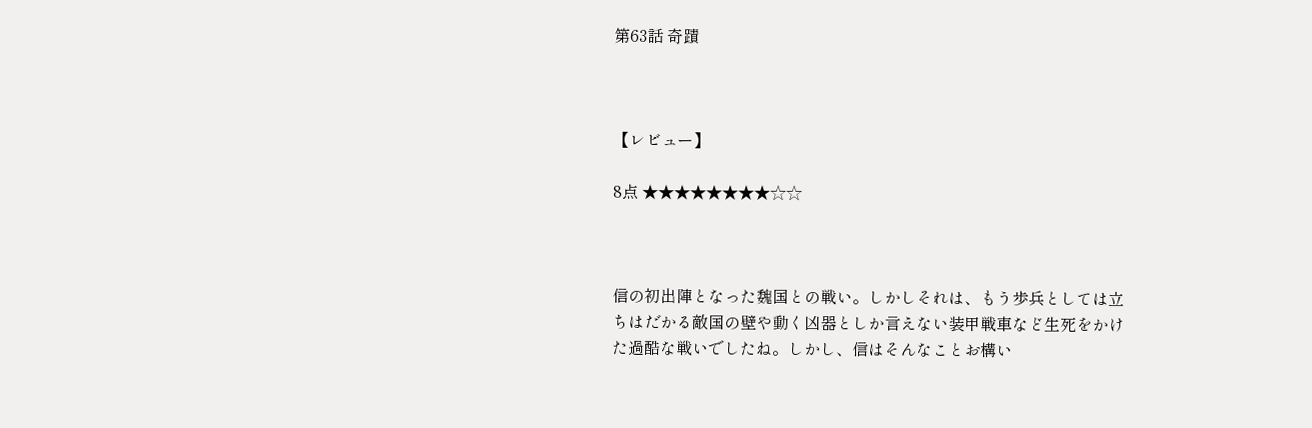第63話 奇蹟



【レビュー】

8点 ★★★★★★★★☆☆



信の初出陣となった魏国との戦い。しかしそれは、もう歩兵としては立ちはだかる敵国の壁や動く凶器としか言えない装甲戦車など生死をかけた過酷な戦いでしたね。しかし、信はそんなことお構い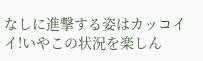なしに進撃する姿はカッコイイ!いやこの状況を楽しん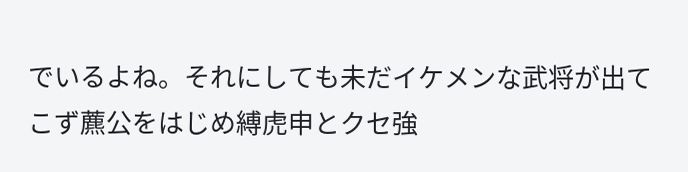でいるよね。それにしても未だイケメンな武将が出てこず藨公をはじめ縛虎申とクセ強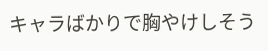キャラばかりで胸やけしそう